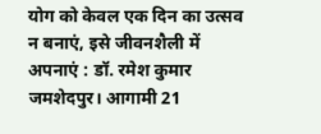योग को केवल एक दिन का उत्सव न बनाएं, इसे जीवनशैली में अपनाएं : डॉ. रमेश कुमार
जमशेदपुर। आगामी 21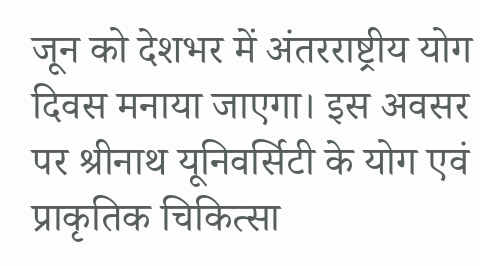जून को देशभर में अंतरराष्ट्रीय योग दिवस मनाया जाएगा। इस अवसर पर श्रीनाथ यूनिवर्सिटी के योग एवं प्राकृतिक चिकित्सा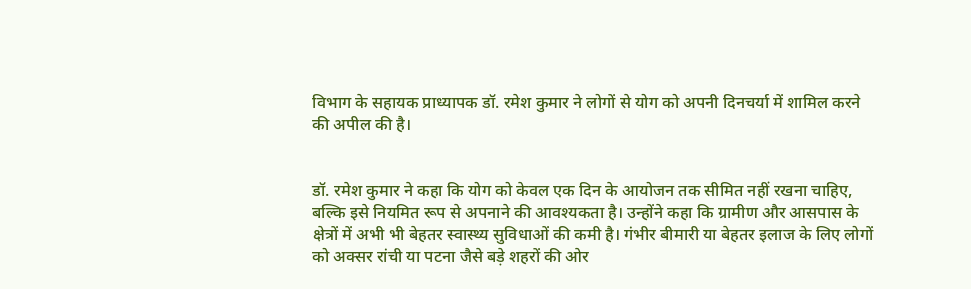विभाग के सहायक प्राध्यापक डॉ. रमेश कुमार ने लोगों से योग को अपनी दिनचर्या में शामिल करने की अपील की है।


डॉ. रमेश कुमार ने कहा कि योग को केवल एक दिन के आयोजन तक सीमित नहीं रखना चाहिए, बल्कि इसे नियमित रूप से अपनाने की आवश्यकता है। उन्होंने कहा कि ग्रामीण और आसपास के क्षेत्रों में अभी भी बेहतर स्वास्थ्य सुविधाओं की कमी है। गंभीर बीमारी या बेहतर इलाज के लिए लोगों को अक्सर रांची या पटना जैसे बड़े शहरों की ओर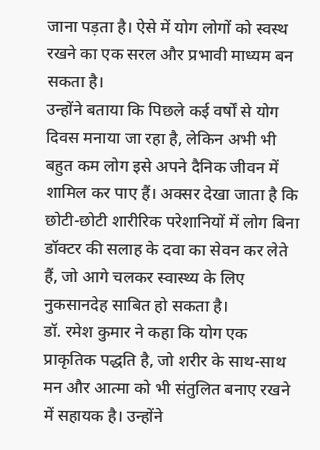जाना पड़ता है। ऐसे में योग लोगों को स्वस्थ रखने का एक सरल और प्रभावी माध्यम बन सकता है।
उन्होंने बताया कि पिछले कई वर्षों से योग दिवस मनाया जा रहा है, लेकिन अभी भी बहुत कम लोग इसे अपने दैनिक जीवन में शामिल कर पाए हैं। अक्सर देखा जाता है कि छोटी-छोटी शारीरिक परेशानियों में लोग बिना डॉक्टर की सलाह के दवा का सेवन कर लेते हैं, जो आगे चलकर स्वास्थ्य के लिए नुकसानदेह साबित हो सकता है।
डॉ. रमेश कुमार ने कहा कि योग एक प्राकृतिक पद्धति है, जो शरीर के साथ-साथ मन और आत्मा को भी संतुलित बनाए रखने में सहायक है। उन्होंने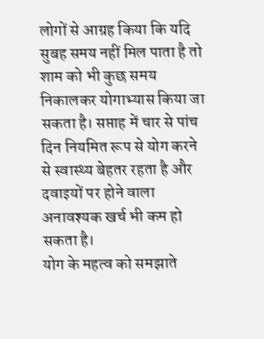लोगों से आग्रह किया कि यदि सुबह समय नहीं मिल पाता है तो शाम को भी कुछ समय निकालकर योगाभ्यास किया जा सकता है। सप्ताह में चार से पांच दिन नियमित रूप से योग करने से स्वास्थ्य बेहतर रहता है और दवाइयों पर होने वाला अनावश्यक खर्च भी कम हो सकता है।
योग के महत्व को समझाते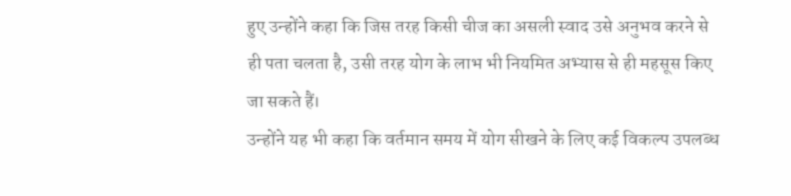हुए उन्होंने कहा कि जिस तरह किसी चीज का असली स्वाद उसे अनुभव करने से ही पता चलता है, उसी तरह योग के लाभ भी नियमित अभ्यास से ही महसूस किए जा सकते हैं।
उन्होंने यह भी कहा कि वर्तमान समय में योग सीखने के लिए कई विकल्प उपलब्ध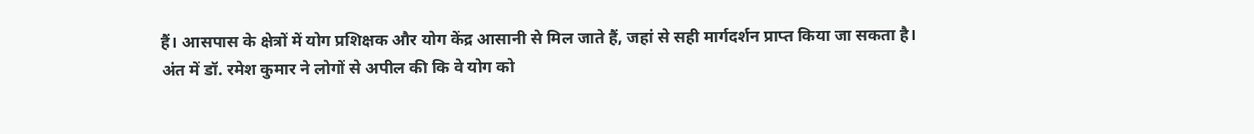हैं। आसपास के क्षेत्रों में योग प्रशिक्षक और योग केंद्र आसानी से मिल जाते हैं, जहां से सही मार्गदर्शन प्राप्त किया जा सकता है।
अंत में डॉ. रमेश कुमार ने लोगों से अपील की कि वे योग को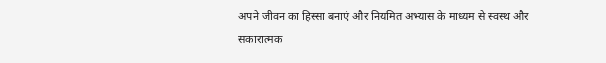अपने जीवन का हिस्सा बनाएं और नियमित अभ्यास के माध्यम से स्वस्थ और सकारात्मक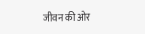जीवन की ओर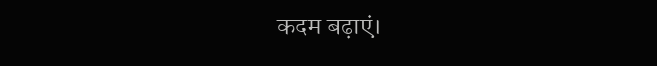कदम बढ़ाएं।